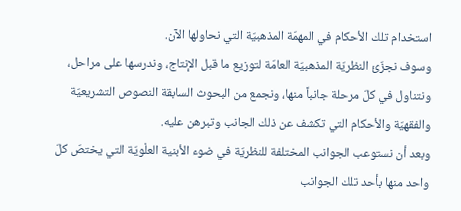استخدام تلك الأحكام في المهمّة المذهبيّة التي نحاولها الآن.
وسوف نجزّئ النظريّة المذهبيّة العامّة لتوزيع ما قبل الإنتاج، وندرسها على مراحل، ونتناول في كلّ مرحلة جانباً منها، ونجمع من البحوث السابقة النصوص التشريعيّة والفقهيّة والأحكام التي تكشف عن ذلك الجانب وتبرهن عليه.
وبعد أن نستوعب الجوانب المختلفة للنظريّة في ضوء الأبنية العلْويّة التي يختصّ كلّ واحد منها بأحد تلك الجوانب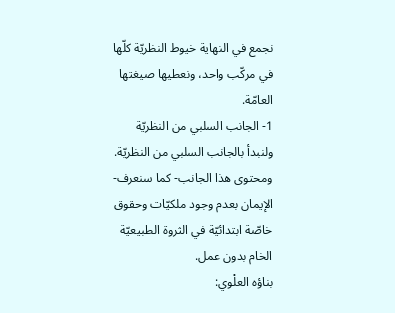نجمع في النهاية خيوط النظريّة كلّها في مركّب واحد، ونعطيها صيغتها العامّة.
1- الجانب السلبي من النظريّة
ولنبدأ بالجانب السلبي من النظريّة. ومحتوى هذا الجانب- كما سنعرف- الإيمان بعدم وجود ملكيّات وحقوق خاصّة ابتدائيّة في الثروة الطبيعيّة الخام بدون عمل.
بناؤه العلْوي: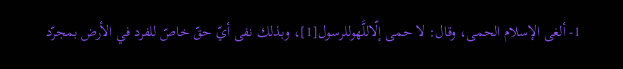1- ألغى الإسلام الحمى، وقال: لا حمى إلّاللَّهوللرسول[1]، وبذلك نفى أيّ حقّ خاصّ للفرد في الأرض بمجرّد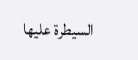السيطرة عليها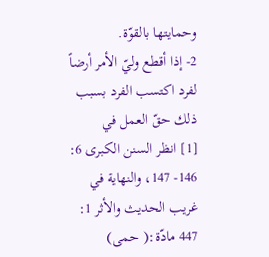وحمايتها بالقوّة.
2- إذا أقطع وليّ الأمر أرضاً لفرد اكتسب الفرد بسبب ذلك حقّ العمل في
[1] انظر السنن الكبرى 6: 146- 147، والنهاية في غريب الحديث والأثر 1: 447 مادّة:( حمى)